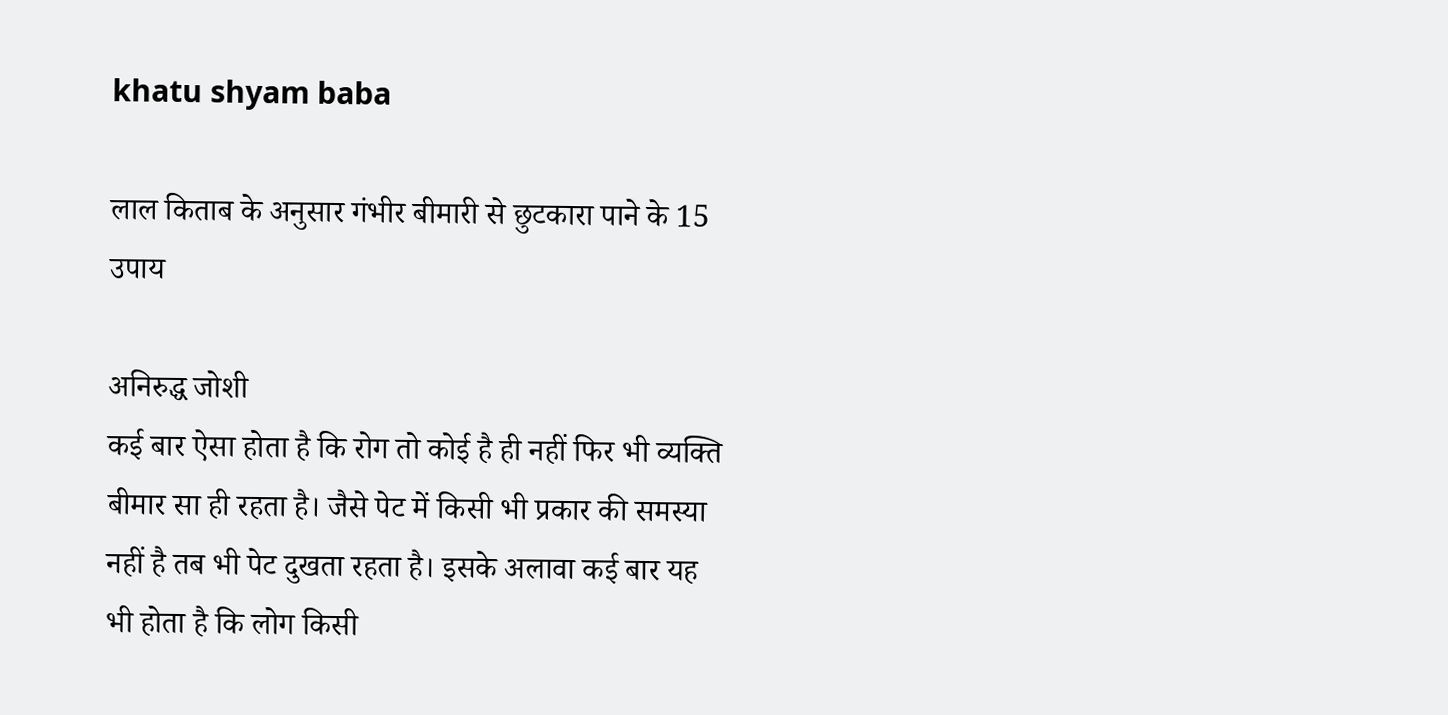khatu shyam baba

लाल किताब के अनुसार गंभीर बीमारी से छुटकारा पाने के 15 उपाय

अनिरुद्ध जोशी
कई बार ऐसा होता है कि रोग तो कोई है ही नहीं फिर भी व्यक्ति बीमार सा ही रहता है। जैसे पेट में किसी भी प्रकार की समस्या नहीं है तब भी पेट दुखता रहता है। इसके अलावा कई बार यह भी होता है कि लोग किसी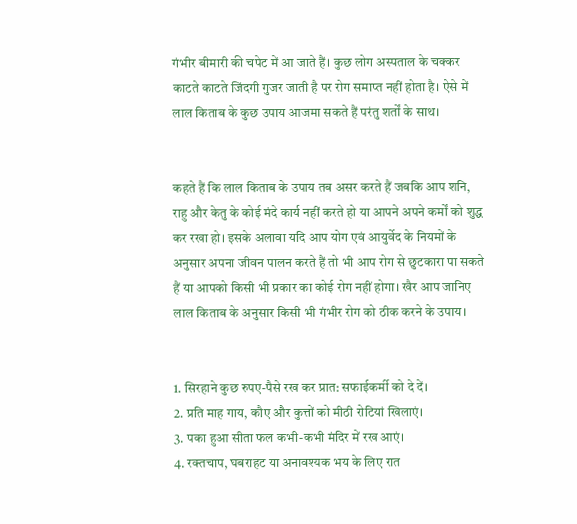गंभीर बीमारी की चपेट में आ जाते हैं। कुछ लोग अस्पताल के चक्कर काटते काटते जिंदगी गुजर जाती है पर रोग समाप्त नहीं होता है। ऐसे में लाल किताब के कुछ उपाय आजमा सकते हैं परंतु शर्तों के साथ।


कहते हैं कि लाल किताब के उपाय तब असर करते हैं जबकि आप शनि, राहु और केतु के कोई मंदे कार्य नहीं करते हो या आपने अपने कर्मों को शुद्ध कर रखा हो। इसके अलावा यदि आप योग एवं आयुर्वेद के नियमों के अनुसार अपना जीवन पालन करते हैं तो भी आप रोग से छुटकारा पा सकते हैं या आपको किसी भी प्रकार का कोई रोग नहीं होगा। खैर आप जानिए लाल किताब के अनुसार किसी भी गंभीर रोग को ठीक करने के उपाय।


1. सिरहाने कुछ रुपए-पैसे रख कर प्रात: सफाईकर्मी को दे दें।
2. प्रति माह गाय, कौए और कुत्तों को मीठी रोटियां खिलाएं।
3. पका हुआ सीता फल कभी-कभी मंदिर में रख आएं।
4. रक्तचाप, घबराहट या अनावश्यक भय के लिए रात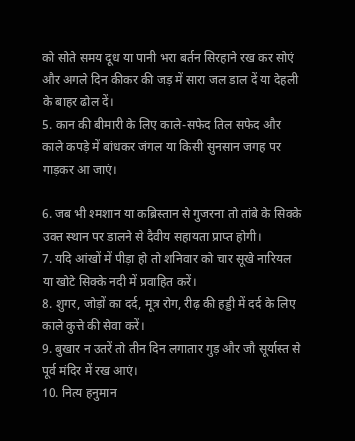को सोते समय दूध या पानी भरा बर्तन सिरहाने रख कर सोएं और अगले दिन कीकर की जड़ में सारा जल डाल दें या देहली के बाहर ढोल दें।
5. कान की बीमारी के लिए काले-सफेद तिल सफेद और काले कपड़े में बांधकर जंगल या किसी सुनसान जगह पर गाड़कर आ जाएं।

6. जब भी श्मशान या कब्रिस्तान से गुजरना तो तांबे के सिक्के उक्त स्थान पर डालने से दैवीय सहायता प्राप्त होगी।
7. यदि आंखों में पीड़ा हो तो शनिवार को चार सूखे नारियल या खोटे सिक्के नदी में प्रवाहित करें।
8. शुगर, जोड़ों का दर्द, मूत्र रोग, रीढ़ की हड्डी में दर्द के लिए काले कुत्ते की सेवा करें।
9. बुखार न उतरें तो तीन दिन लगातार गुड़ और जौ सूर्यास्त से पूर्व मंदिर में रख आएं।
10. नित्य हनुमान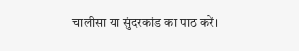चालीसा या सुंदरकांड का पाठ करें।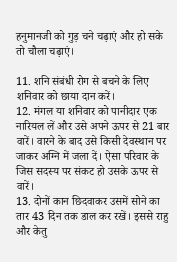हनुमानजी को गुड़ चने चढ़ाएं और हो सके तो चौला चढ़ाएं।

11. शनि संबंधी रोग से बचने के लिए शनिवार को छाया दान करें।
12. मंगल या शनिवार को पानीदार एक नारियल लें और उसे अपने ऊपर से 21 बार वारें। वारने के बाद उसे किसी देवस्थान पर जाकर अग्नि में जला दें। ऐसा परिवार के जिस सदस्य पर संकट हो उसके ऊपर से वारें।
13. दोनों कान छिदवाकर उसमें सोने का तार 43 दिन तक डाल कर रखें। इससे राहु और केतु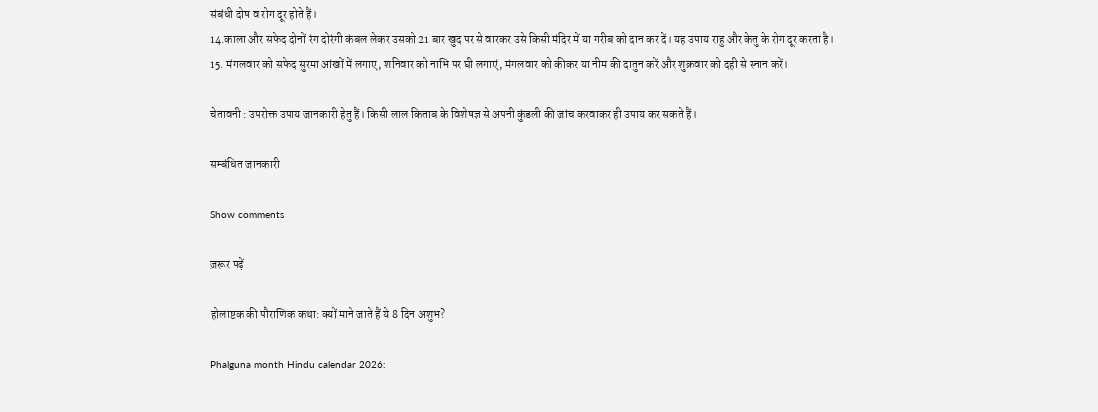संबंधी दोष व रोग दूर होते हैं।
14.काला और सफेद दोनों रंग दोरंगी कंबल लेकर उसको 21 बार खुद पर से वारकर उसे किसी मंदिर में या गरीब को दान कर दें। यह उपाय राहु और केतु के रोग दूर करता है।
15. मंगलवार को सफेद सुरमा आंखों में लगाए, शनिवार को नाभि पर घी लगाएं, मंगलवार को कीकर या नीम की दातुन करें और शुक्रवार को दही से स्नान करें।

चेतावनी : उपरोक्त उपाय जानकारी हेतु हैं। किसी लाल किताब के विशेषज्ञ से अपनी कुंडली की जांच करवाकर ही उपाय कर सकते हैं।

सम्बंधित जानकारी

Show comments

ज़रूर पढ़ें

होलाष्टक की पौराणिक कथा: क्यों माने जाते हैं ये 8 दिन अशुभ?

Phalguna month Hindu calendar 2026: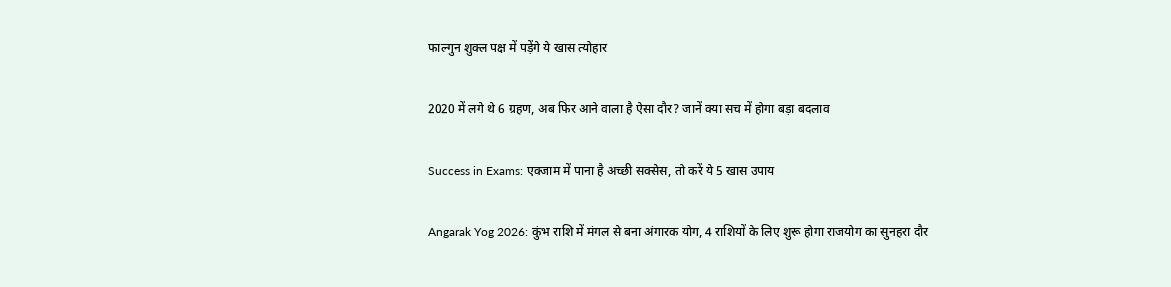फाल्गुन शुक्ल पक्ष में पड़ेंगे ये खास त्योहार

2020 में लगे थे 6 ग्रहण, अब फिर आने वाला है ऐसा दौर? जानें क्या सच में होगा बड़ा बदलाव

Success in Exams: एक्जाम में पाना है अच्छी सक्सेस, तो करें ये 5 खास उपाय

Angarak Yog 2026: कुंभ राशि में मंगल से बना अंगारक योग, 4 राशियों के लिए शुरू होगा राजयोग का सुनहरा दौर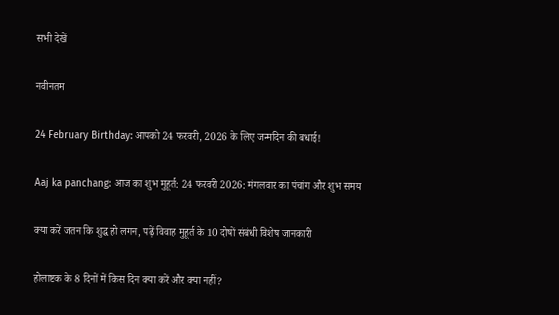सभी देखें

नवीनतम

24 February Birthday: आपको 24 फरवरी, 2026 के लिए जन्मदिन की बधाई!

Aaj ka panchang: आज का शुभ मुहूर्त: 24 फरवरी 2026: मंगलवार का पंचांग और शुभ समय

क्या करें जतन कि शुद्ध हो लगन, पढ़ें विवाह मुहूर्त के 10 दोषों संबंधी विशेष जानकारी

होलाष्टक के 8 दिनों में किस दिन क्या करें और क्या नहीं?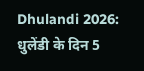Dhulandi 2026: धुलेंडी के दिन 5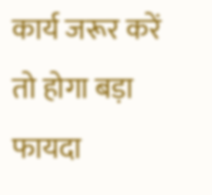कार्य जरूर करें तो होगा बड़ा फायदा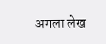अगला लेख